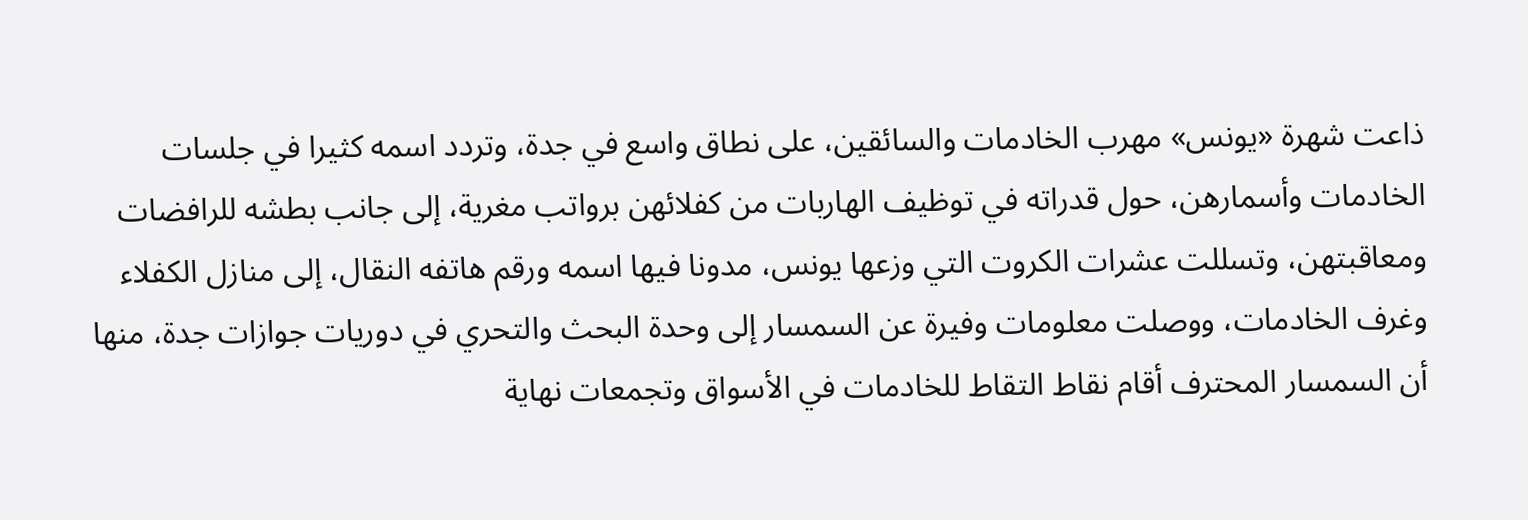ذاعت شهرة «يونس» مهرب الخادمات والسائقين، على نطاق واسع في جدة، وتردد اسمه كثيرا في جلسات الخادمات وأسمارهن، حول قدراته في توظيف الهاربات من كفلائهن برواتب مغرية، إلى جانب بطشه للرافضات ومعاقبتهن، وتسللت عشرات الكروت التي وزعها يونس، مدونا فيها اسمه ورقم هاتفه النقال، إلى منازل الكفلاء وغرف الخادمات، ووصلت معلومات وفيرة عن السمسار إلى وحدة البحث والتحري في دوريات جوازات جدة، منها أن السمسار المحترف أقام نقاط التقاط للخادمات في الأسواق وتجمعات نهاية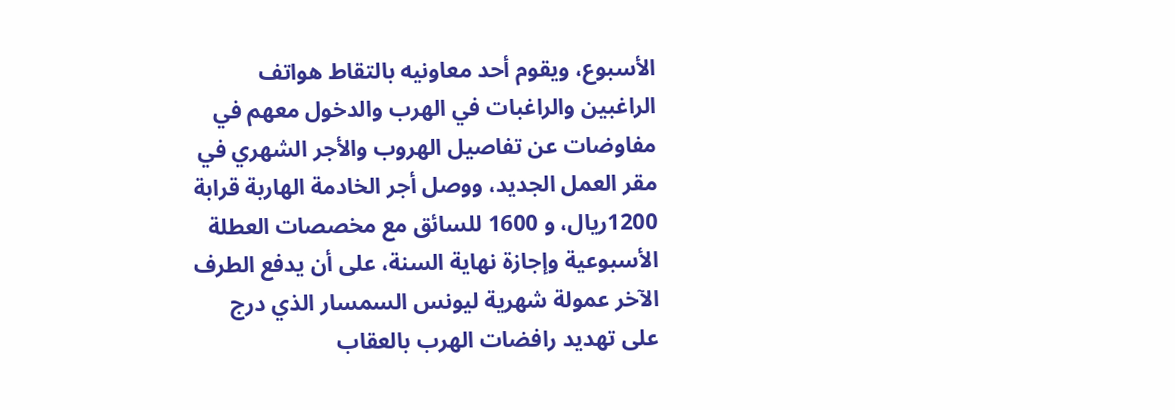الأسبوع، ويقوم أحد معاونيه بالتقاط هواتف الراغبين والراغبات في الهرب والدخول معهم في مفاوضات عن تفاصيل الهروب والأجر الشهري في مقر العمل الجديد، ووصل أجر الخادمة الهاربة قرابة 1200ريال، و 1600 للسائق مع مخصصات العطلة الأسبوعية وإجازة نهاية السنة، على أن يدفع الطرف الآخر عمولة شهرية ليونس السمسار الذي درج على تهديد رافضات الهرب بالعقاب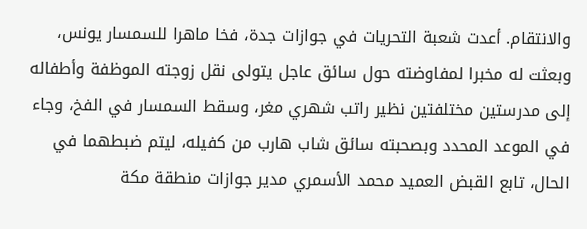والانتقام. أعدت شعبة التحريات في جوازات جدة، فخا ماهرا للسمسار يونس، وبعثت له مخبرا لمفاوضته حول سائق عاجل يتولى نقل زوجته الموظفة وأطفاله إلى مدرستين مختلفتين نظير راتب شهري مغر، وسقط السمسار في الفخ، وجاء في الموعد المحدد وبصحبته سائق شاب هارب من كفيله، ليتم ضبطهما في الحال، تابع القبض العميد محمد الأسمري مدير جوازات منطقة مكة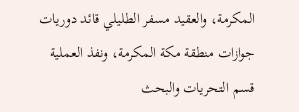المكرمة، والعقيد مسفر الطليلي قائد دوريات جوازات منطقة مكة المكرمة، ونفذ العملية قسم التحريات والبحث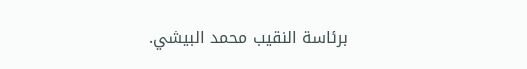برئاسة النقيب محمد البيشي.